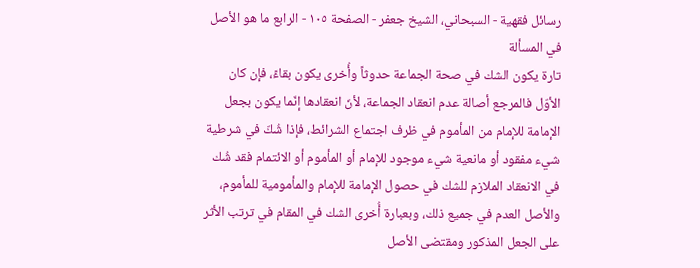رسائل فقهية - السبحاني، الشيخ جعفر - الصفحة ١٠٥ - الرابع ما هو الأصل في المسألة
تارة يكون الشك في صحة الجماعة حدوثاً وأُخرى يكون بقاءً، فإن كان الأوّل فالمرجع أصالة عدم انعقاد الجماعة، لأنّ انعقادها إنّما يكون بجعل الإمامة للإمام من المأموم في ظرف اجتماع الشرائط، فإذا شُكّ في شرطية شيء مفقود أو مانعية شيء موجود للإمام أو المأموم أو الائتمام فقد شُك في الانعقاد الملازم للشك في حصول الإمامة للإمام والمأمومية للمأموم، والأصل العدم في جميع ذلك، وبعبارة أُخرى الشك في المقام في ترتب الأثر على الجعل المذكور ومقتضى الأصل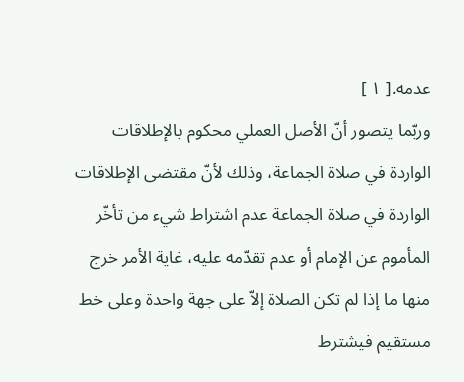عدمه.[ ١ ]
وربّما يتصور أنّ الأصل العملي محكوم بالإطلاقات الواردة في صلاة الجماعة، وذلك لأنّ مقتضى الإطلاقات الواردة في صلاة الجماعة عدم اشتراط شيء من تأخّر المأموم عن الإمام أو عدم تقدّمه عليه، غاية الأمر خرج منها ما إذا لم تكن الصلاة إلاّ على جهة واحدة وعلى خط مستقيم فيشترط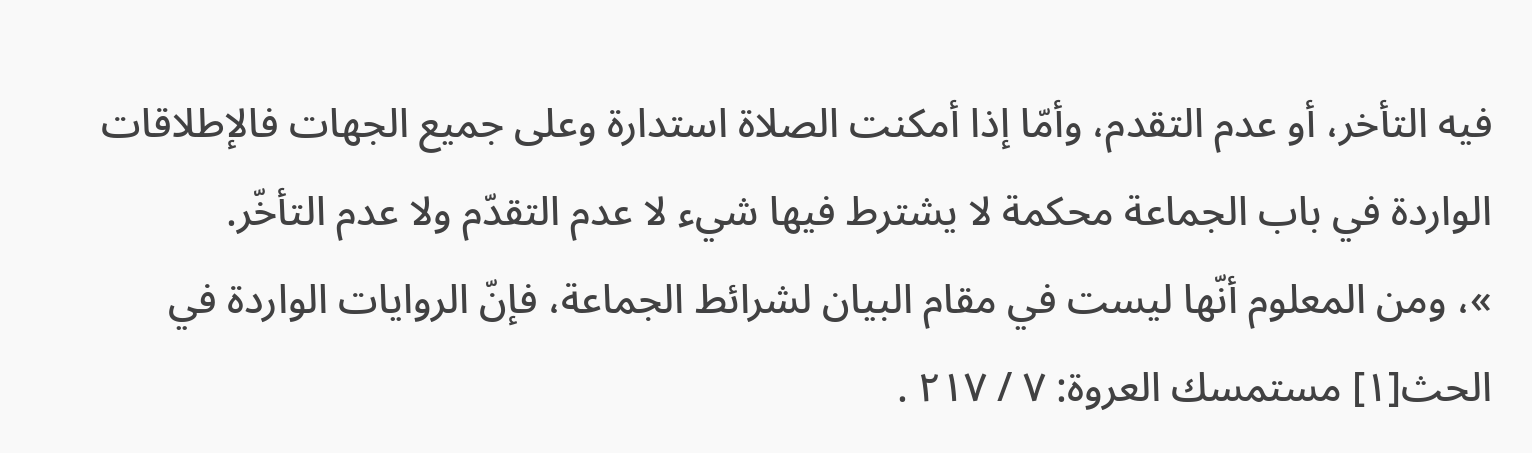فيه التأخر، أو عدم التقدم، وأمّا إذا أمكنت الصلاة استدارة وعلى جميع الجهات فالإطلاقات الواردة في باب الجماعة محكمة لا يشترط فيها شيء لا عدم التقدّم ولا عدم التأخّر.
»، ومن المعلوم أنّها ليست في مقام البيان لشرائط الجماعة، فإنّ الروايات الواردة في الحث[١] مستمسك العروة: ٧ / ٢١٧ .